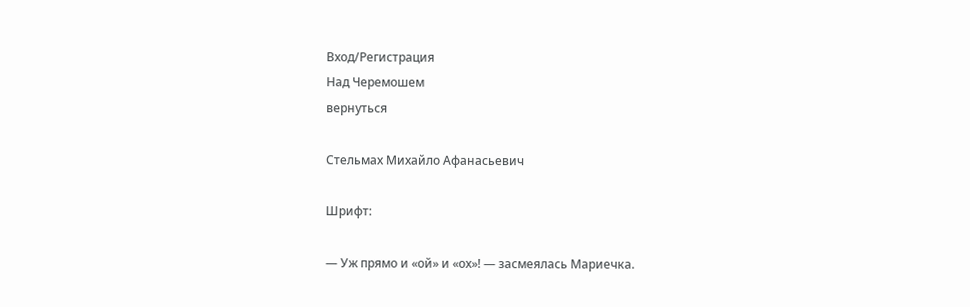Вход/Регистрация
Над Черемошем
вернуться

Стельмах Михайло Афанасьевич

Шрифт:

— Уж прямо и «ой» и «ох»! — засмеялась Мариечка.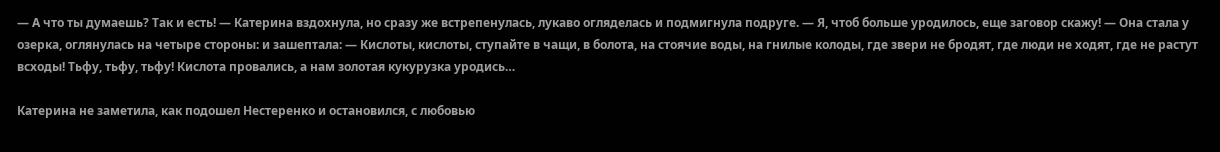— А что ты думаешь? Так и есть! — Катерина вздохнула, но сразу же встрепенулась, лукаво огляделась и подмигнула подруге. — Я, чтоб больше уродилось, еще заговор скажу! — Она стала у озерка, оглянулась на четыре стороны: и зашептала: — Кислоты, кислоты, ступайте в чащи, в болота, на стоячие воды, на гнилые колоды, где звери не бродят, где люди не ходят, где не растут всходы! Тьфу, тьфу, тьфу! Кислота провались, а нам золотая кукурузка уродись…

Катерина не заметила, как подошел Нестеренко и остановился, с любовью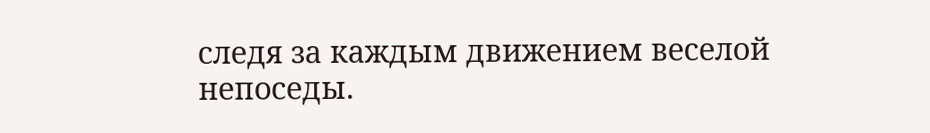следя за каждым движением веселой непоседы.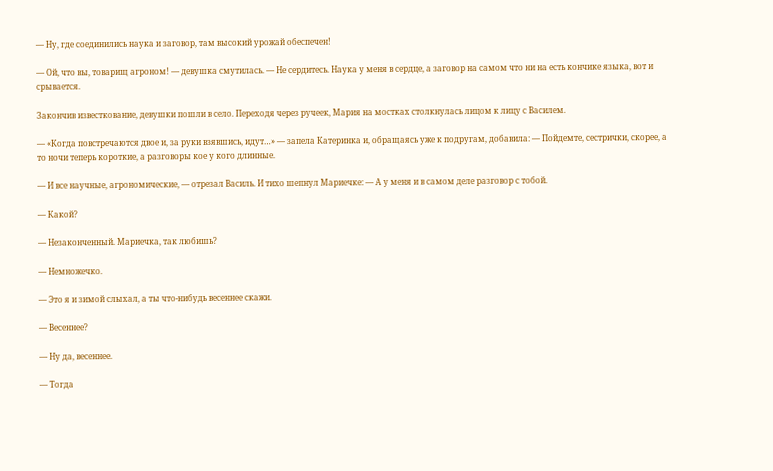— Ну, где соединились наука и заговор, там высокий урожай обеспечен!

— Ой, что вы, товарищ агроном! — девушка смутилась. — Не сердитесь. Наука у меня в сердце, а заговор на самом что ни на есть кончике языка, вот и срывается.

Закончив известкование, девушки пошли в село. Переходя через ручеек, Мария на мостках столкнулась лицом к лицу с Василем.

— «Когда повстречаются двое и, за руки взявшись, идут…» — запела Катеринка и, обращаясь уже к подругам, добавила: — Пойдемте, сестрички, скорее, а то ночи теперь короткие, а разговоры кое у кого длинные.

— И все научные, агрономические, — отрезал Василь. И тихо шепнул Мариечке: — А у меня и в самом деле разговор с тобой.

— Какой?

— Незаконченный. Мариечка, так любишь?

— Немножечко.

— Это я и зимой слыхал, а ты что-нибудь весеннее скажи.

— Весеннее?

— Ну да, весеннее.

— Тогда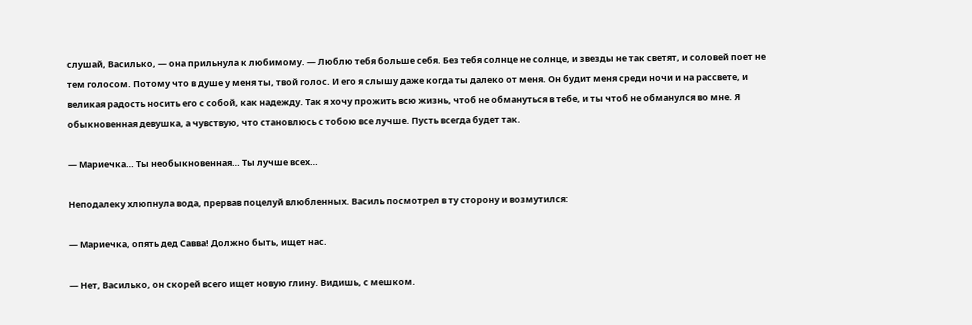слушай, Василько, — она прильнула к любимому. — Люблю тебя больше себя. Без тебя солнце не солнце, и звезды не так светят, и соловей поет не тем голосом. Потому что в душе у меня ты, твой голос. И его я слышу даже когда ты далеко от меня. Он будит меня среди ночи и на рассвете, и великая радость носить его с собой, как надежду. Так я хочу прожить всю жизнь, чтоб не обмануться в тебе, и ты чтоб не обманулся во мне. Я обыкновенная девушка, а чувствую, что становлюсь с тобою все лучше. Пусть всегда будет так.

— Мариечка… Ты необыкновенная… Ты лучше всех…

Неподалеку хлюпнула вода, прервав поцелуй влюбленных. Василь посмотрел в ту сторону и возмутился:

— Мариечка, опять дед Савва! Должно быть, ищет нас.

— Нет, Василько, он скорей всего ищет новую глину. Видишь, с мешком.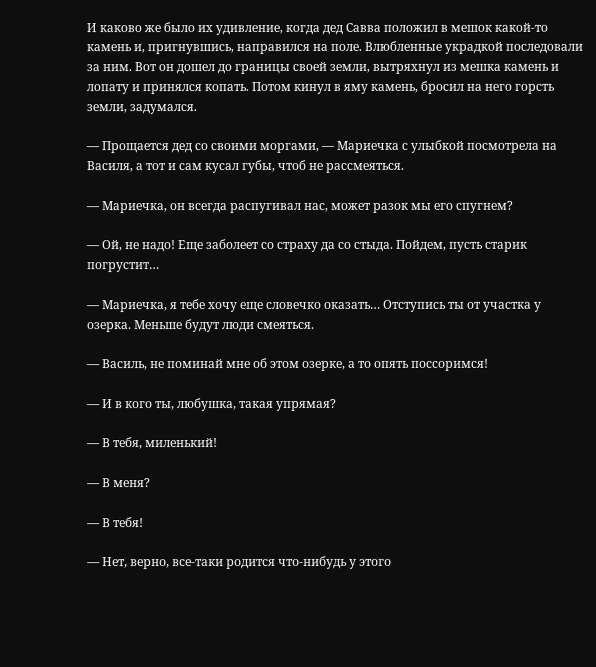И каково же было их удивление, когда дед Савва положил в мешок какой-то камень и, пригнувшись, направился на поле. Влюбленные украдкой последовали за ним. Вот он дошел до границы своей земли, вытряхнул из мешка камень и лопату и принялся копать. Потом кинул в яму камень, бросил на него горсть земли, задумался.

— Прощается дед со своими моргами, — Мариечка с улыбкой посмотрела на Василя, а тот и сам кусал губы, чтоб не рассмеяться.

— Мариечка, он всегда распугивал нас, может разок мы его спугнем?

— Ой, не надо! Еще заболеет со страху да со стыда. Пойдем, пусть старик погрустит…

— Мариечка, я тебе хочу еще словечко оказать… Отступись ты от участка у озерка. Меньше будут люди смеяться.

— Василь, не поминай мне об этом озерке, а то опять поссоримся!

— И в кого ты, любушка, такая упрямая?

— В тебя, миленький!

— В меня?

— В тебя!

— Нет, верно, все-таки родится что-нибудь у этого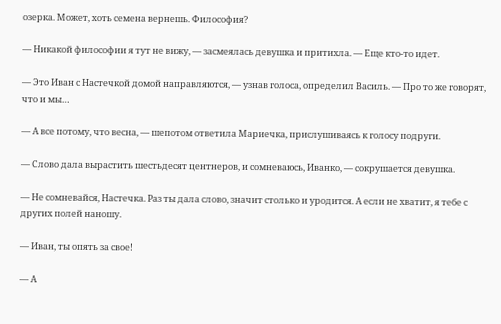озерка. Может, хоть семена вернешь. Философия?

— Никакой философии я тут не вижу, — засмеялась девушка и притихла. — Еще кто-то идет.

— Это Иван с Настечкой домой направляются, — узнав голоса, определил Василь. — Про то же говорят, что и мы…

— А все потому, что весна, — шепотом ответила Мариечка, прислушиваясь к голосу подруги.

— Слово дала вырастить шестьдесят центнеров, и сомневаюсь, Иванко, — сокрушается девушка.

— Не сомневайся, Настечка. Раз ты дала слово, значит столько и уродится. А если не хватит, я тебе с других полей наношу.

— Иван, ты опять за свое!

— А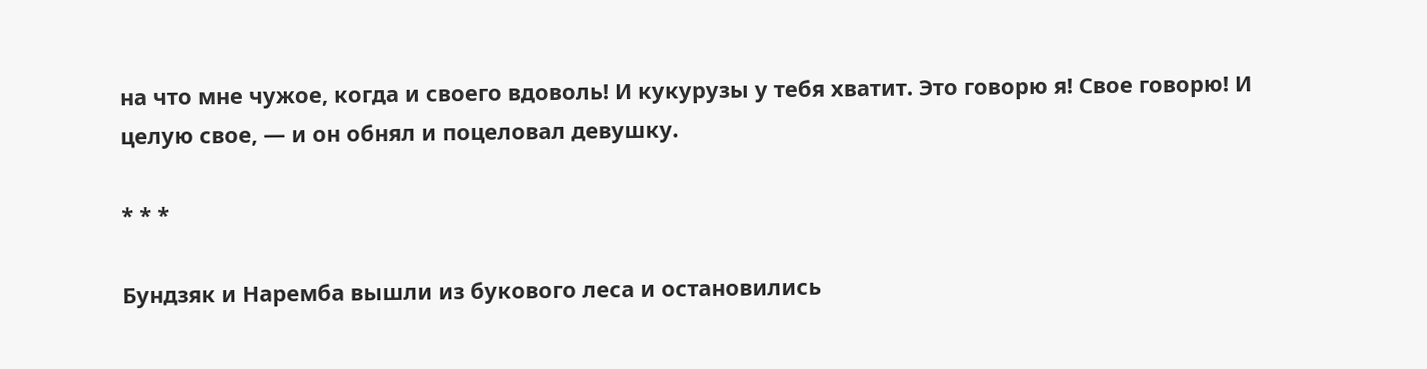на что мне чужое, когда и своего вдоволь! И кукурузы у тебя хватит. Это говорю я! Свое говорю! И целую свое, — и он обнял и поцеловал девушку.

* * *

Бундзяк и Наремба вышли из букового леса и остановились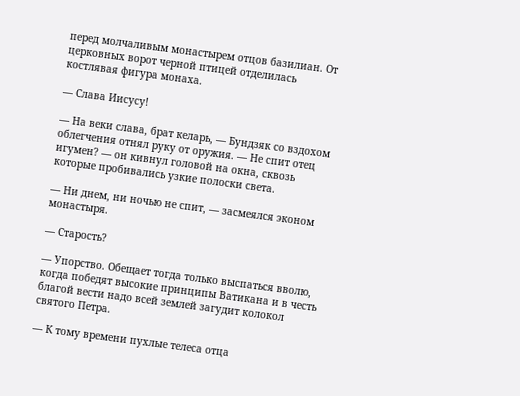перед молчаливым монастырем отцов базилиан. От церковных ворот черной птицей отделилась костлявая фигура монаха.

— Слава Иисусу!

— На веки слава, брат келарь, — Бундзяк со вздохом облегчения отнял руку от оружия. — Не спит отец игумен? — он кивнул головой на окна, сквозь которые пробивались узкие полоски света.

— Ни днем, ни ночью не спит, — засмеялся эконом монастыря.

— Старость?

— Упорство. Обещает тогда только выспаться вволю, когда победят высокие принципы Ватикана и в честь благой вести надо всей землей загудит колокол святого Петра.

— К тому времени пухлые телеса отца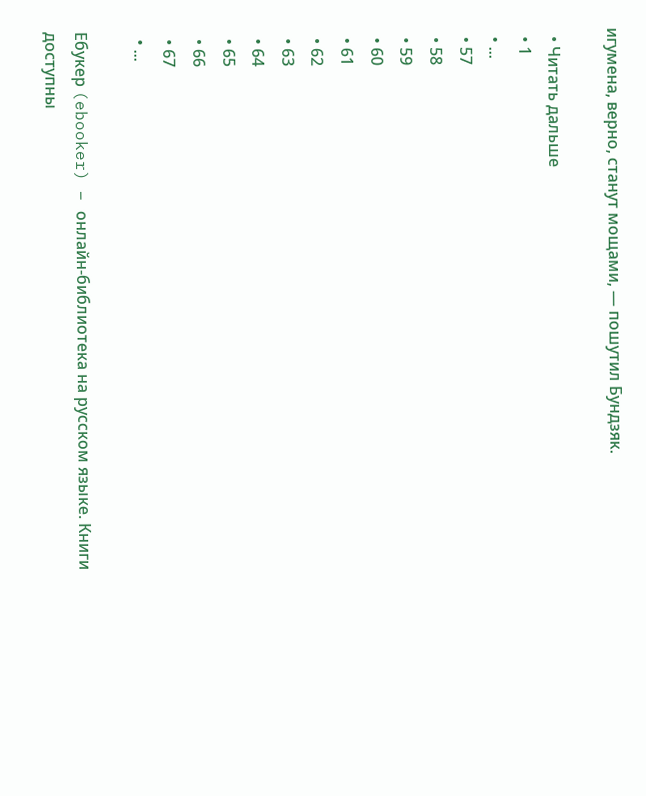игумена, верно, станут мощами, — пошутил Бундзяк.

  • Читать дальше
  • 1
  • ...
  • 57
  • 58
  • 59
  • 60
  • 61
  • 62
  • 63
  • 64
  • 65
  • 66
  • 67
  • ...

Ебукер (ebooker) – онлайн-библиотека на русском языке. Книги доступны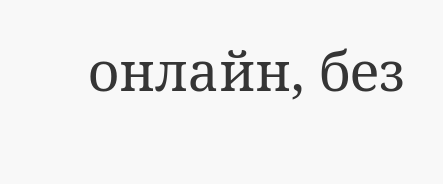онлайн, без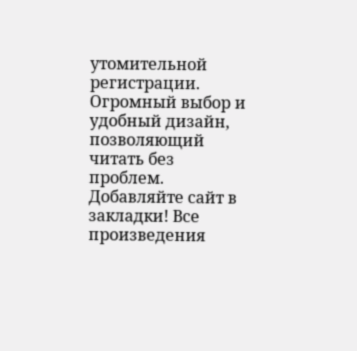утомительной регистрации. Огромный выбор и удобный дизайн, позволяющий читать без проблем. Добавляйте сайт в закладки! Все произведения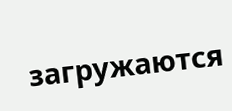загружаются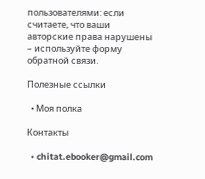пользователями: если считаете, что ваши авторские права нарушены – используйте форму обратной связи.

Полезные ссылки

  • Моя полка

Контакты

  • chitat.ebooker@gmail.com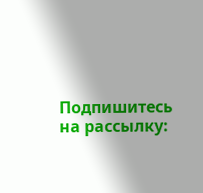Подпишитесь на рассылку: